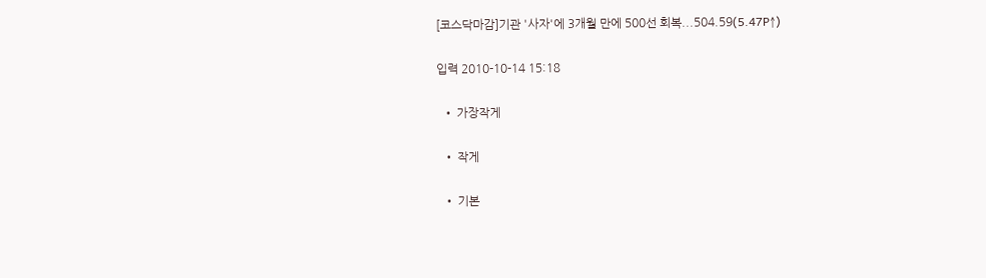[코스닥마감]기관 '사자'에 3개월 만에 500선 회복...504.59(5.47P↑)

입력 2010-10-14 15:18

  • 가장작게

  • 작게

  • 기본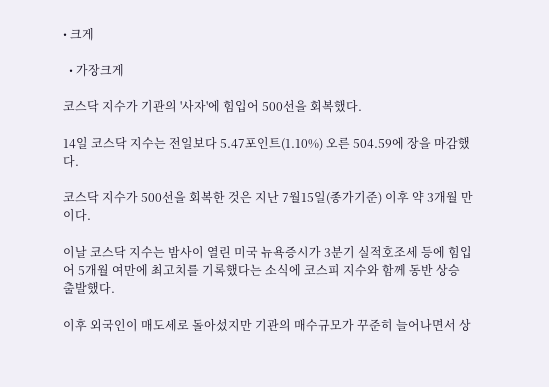• 크게

  • 가장크게

코스닥 지수가 기관의 '사자'에 힘입어 500선을 회복했다.

14일 코스닥 지수는 전일보다 5.47포인트(1.10%) 오른 504.59에 장을 마감했다.

코스닥 지수가 500선을 회복한 것은 지난 7월15일(종가기준) 이후 약 3개월 만이다.

이날 코스닥 지수는 밤사이 열린 미국 뉴욕증시가 3분기 실적호조세 등에 힘입어 5개월 여만에 최고치를 기록했다는 소식에 코스피 지수와 함께 동반 상승 출발했다.

이후 외국인이 매도세로 돌아섰지만 기관의 매수규모가 꾸준히 늘어나면서 상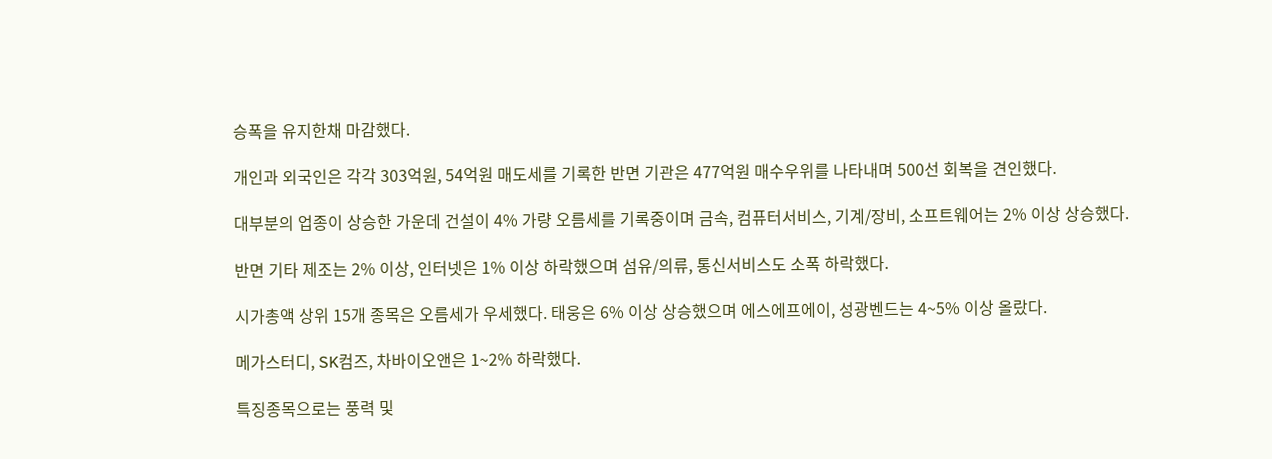승폭을 유지한채 마감했다.

개인과 외국인은 각각 303억원, 54억원 매도세를 기록한 반면 기관은 477억원 매수우위를 나타내며 500선 회복을 견인했다.

대부분의 업종이 상승한 가운데 건설이 4% 가량 오름세를 기록중이며 금속, 컴퓨터서비스, 기계/장비, 소프트웨어는 2% 이상 상승했다.

반면 기타 제조는 2% 이상, 인터넷은 1% 이상 하락했으며 섬유/의류, 통신서비스도 소폭 하락했다.

시가총액 상위 15개 종목은 오름세가 우세했다. 태웅은 6% 이상 상승했으며 에스에프에이, 성광벤드는 4~5% 이상 올랐다.

메가스터디, SK컴즈, 차바이오앤은 1~2% 하락했다.

특징종목으로는 풍력 및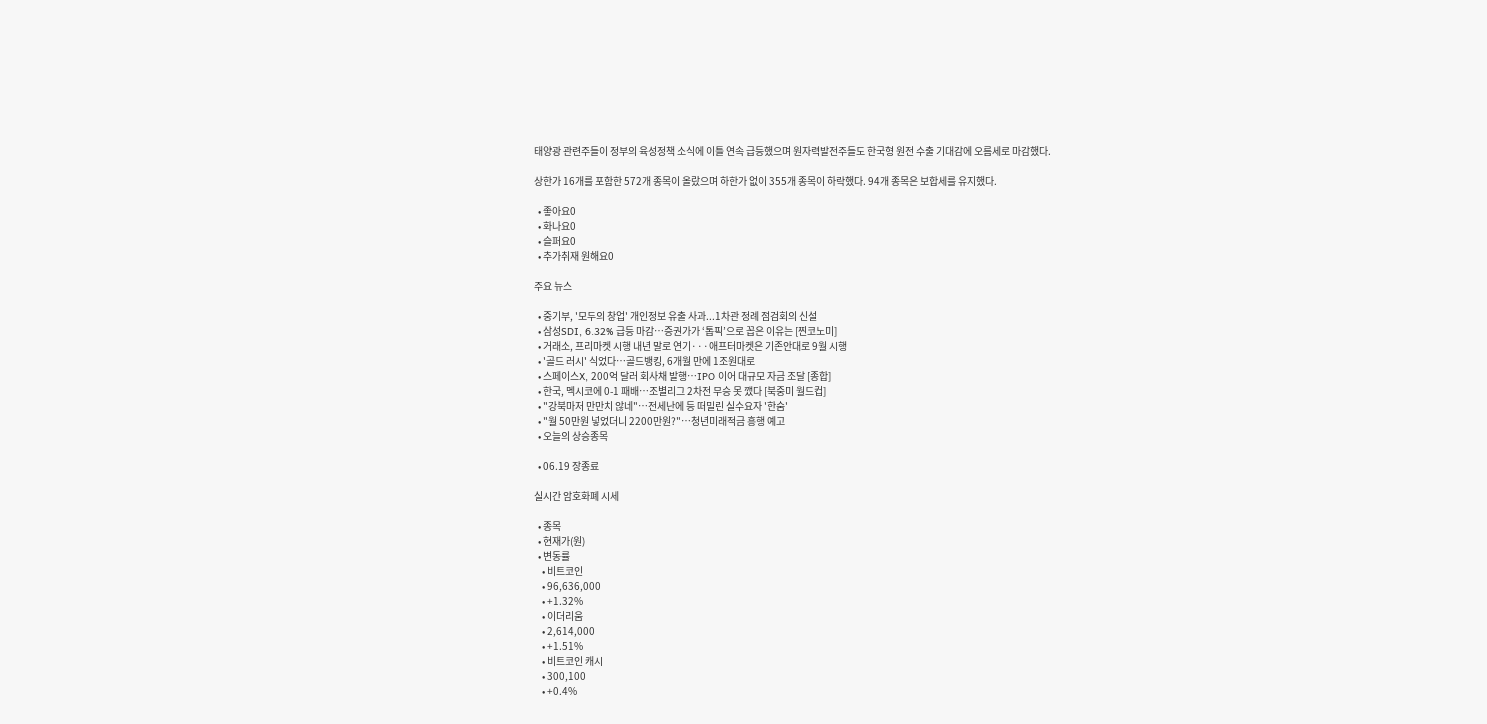태양광 관련주들이 정부의 육성정책 소식에 이틀 연속 급등했으며 원자력발전주들도 한국형 원전 수출 기대감에 오름세로 마감했다.

상한가 16개를 포함한 572개 종목이 올랐으며 하한가 없이 355개 종목이 하락했다. 94개 종목은 보합세를 유지했다.

  • 좋아요0
  • 화나요0
  • 슬퍼요0
  • 추가취재 원해요0

주요 뉴스

  • 중기부, '모두의 창업' 개인정보 유출 사과...1차관 정례 점검회의 신설
  • 삼성SDI, 6.32% 급등 마감⋯증권가가 ‘톱픽’으로 꼽은 이유는 [찐코노미]
  • 거래소, 프리마켓 시행 내년 말로 연기···애프터마켓은 기존안대로 9월 시행
  • '골드 러시' 식었다…골드뱅킹, 6개월 만에 1조원대로
  • 스페이스X, 200억 달러 회사채 발행⋯IPO 이어 대규모 자금 조달 [종합]
  • 한국, 멕시코에 0-1 패배⋯조별리그 2차전 무승 못 깼다 [북중미 월드컵]
  • "강북마저 만만치 않네"⋯전세난에 등 떠밀린 실수요자 '한숨'
  • "월 50만원 넣었더니 2200만원?"…청년미래적금 흥행 예고
  • 오늘의 상승종목

  • 06.19 장종료

실시간 암호화폐 시세

  • 종목
  • 현재가(원)
  • 변동률
    • 비트코인
    • 96,636,000
    • +1.32%
    • 이더리움
    • 2,614,000
    • +1.51%
    • 비트코인 캐시
    • 300,100
    • +0.4%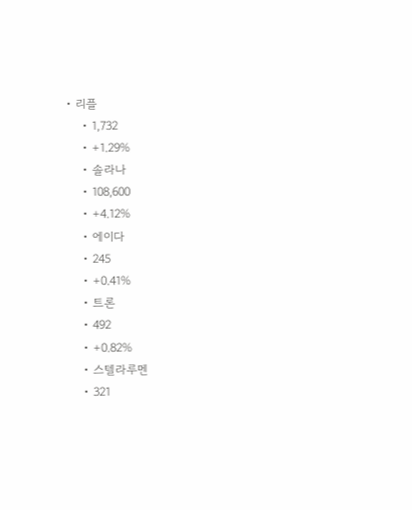• 리플
    • 1,732
    • +1.29%
    • 솔라나
    • 108,600
    • +4.12%
    • 에이다
    • 245
    • +0.41%
    • 트론
    • 492
    • +0.82%
    • 스텔라루멘
    • 321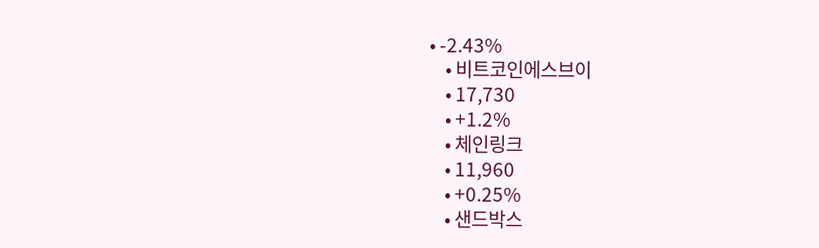• -2.43%
    • 비트코인에스브이
    • 17,730
    • +1.2%
    • 체인링크
    • 11,960
    • +0.25%
    • 샌드박스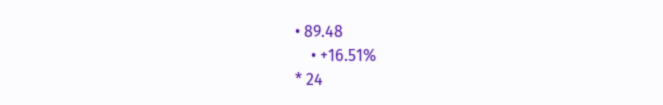• 89.48
    • +16.51%
* 24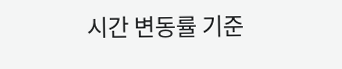시간 변동률 기준